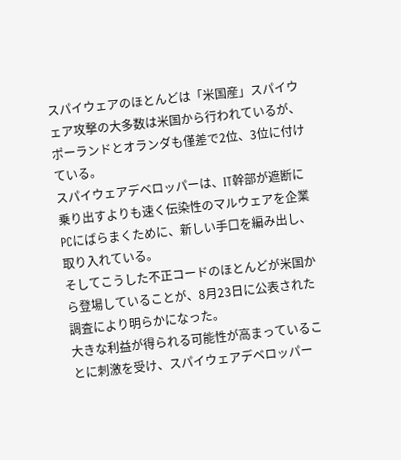スパイウェアのほとんどは「米国産」スパイウェア攻撃の大多数は米国から行われているが、ポーランドとオランダも僅差で2位、3位に付けている。
スパイウェアデベロッパーは、IT幹部が遮断に乗り出すよりも速く伝染性のマルウェアを企業PCにばらまくために、新しい手口を編み出し、取り入れている。
そしてこうした不正コードのほとんどが米国から登場していることが、8月23日に公表された調査により明らかになった。
大きな利益が得られる可能性が高まっていることに刺激を受け、スパイウェアデベロッパー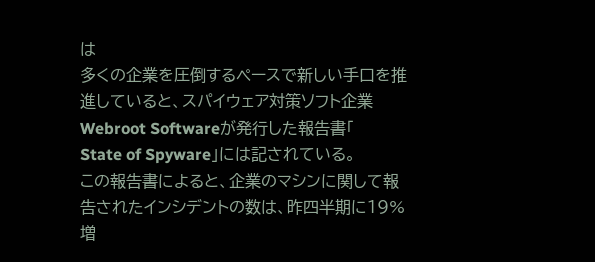は
多くの企業を圧倒するペースで新しい手口を推進していると、スパイウェア対策ソフト企業Webroot Softwareが発行した報告書「
State of Spyware」には記されている。
この報告書によると、企業のマシンに関して報告されたインシデントの数は、昨四半期に19%増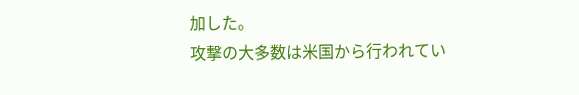加した。
攻撃の大多数は米国から行われてい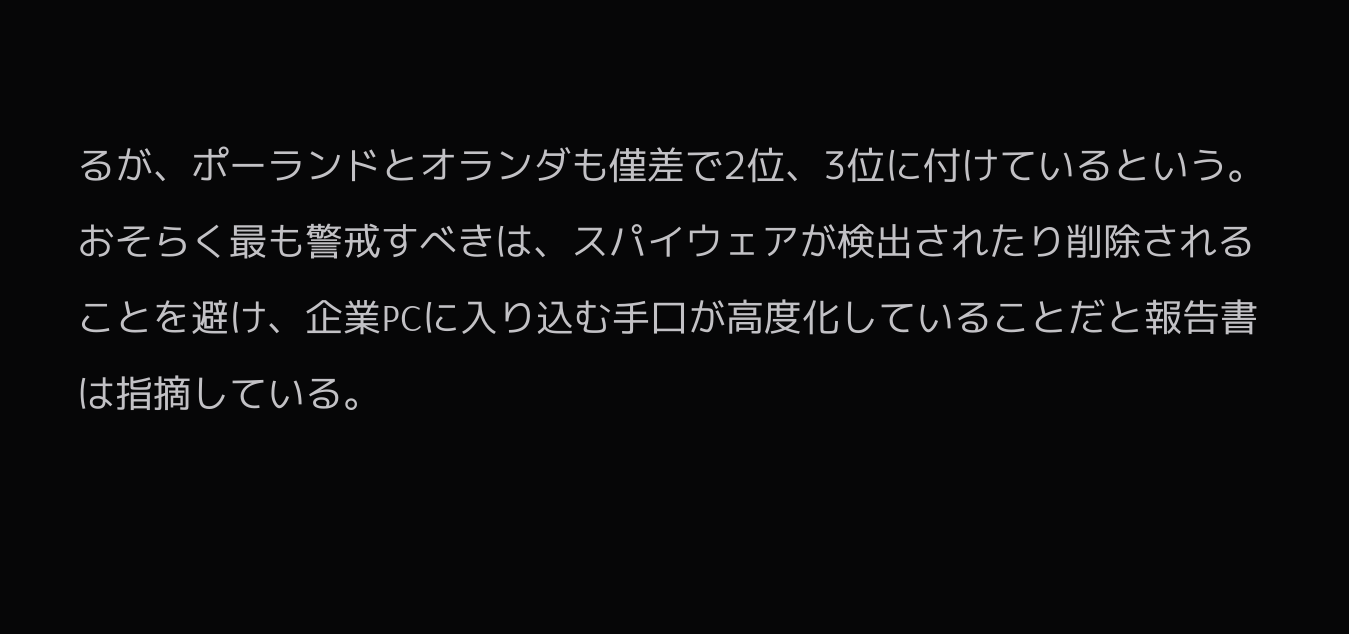るが、ポーランドとオランダも僅差で2位、3位に付けているという。
おそらく最も警戒すべきは、スパイウェアが検出されたり削除されることを避け、企業PCに入り込む手口が高度化していることだと報告書は指摘している。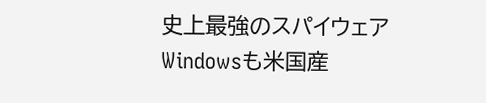史上最強のスパイウェア
Windowsも米国産